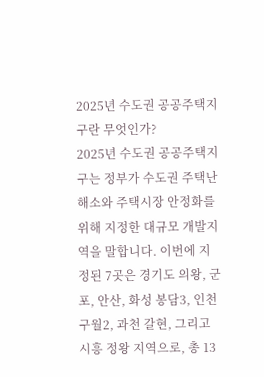2025년 수도권 공공주택지구란 무엇인가?
2025년 수도권 공공주택지구는 정부가 수도권 주택난 해소와 주택시장 안정화를 위해 지정한 대규모 개발지역을 말합니다. 이번에 지정된 7곳은 경기도 의왕, 군포, 안산, 화성 봉담3, 인천 구월2, 과천 갈현, 그리고 시흥 정왕 지역으로, 총 13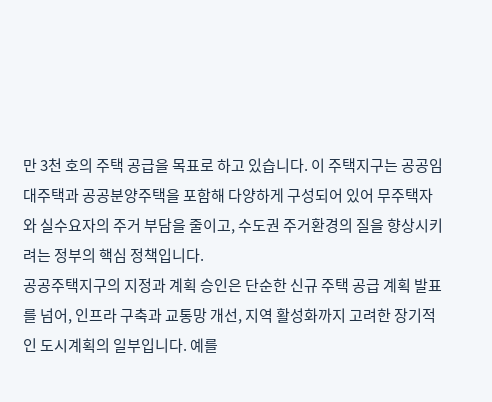만 3천 호의 주택 공급을 목표로 하고 있습니다. 이 주택지구는 공공임대주택과 공공분양주택을 포함해 다양하게 구성되어 있어 무주택자와 실수요자의 주거 부담을 줄이고, 수도권 주거환경의 질을 향상시키려는 정부의 핵심 정책입니다.
공공주택지구의 지정과 계획 승인은 단순한 신규 주택 공급 계획 발표를 넘어, 인프라 구축과 교통망 개선, 지역 활성화까지 고려한 장기적인 도시계획의 일부입니다. 예를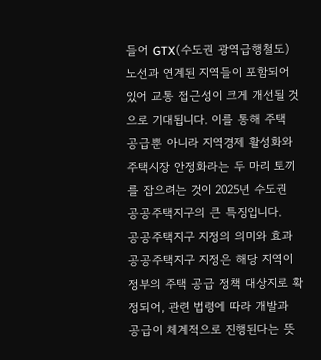들어 GTX(수도권 광역급행철도) 노선과 연계된 지역들이 포함되어 있어 교통 접근성이 크게 개선될 것으로 기대됩니다. 이를 통해 주택 공급뿐 아니라 지역경제 활성화와 주택시장 안정화라는 두 마리 토끼를 잡으려는 것이 2025년 수도권 공공주택지구의 큰 특징입니다.
공공주택지구 지정의 의미와 효과
공공주택지구 지정은 해당 지역이 정부의 주택 공급 정책 대상지로 확정되어, 관련 법령에 따라 개발과 공급이 체계적으로 진행된다는 뜻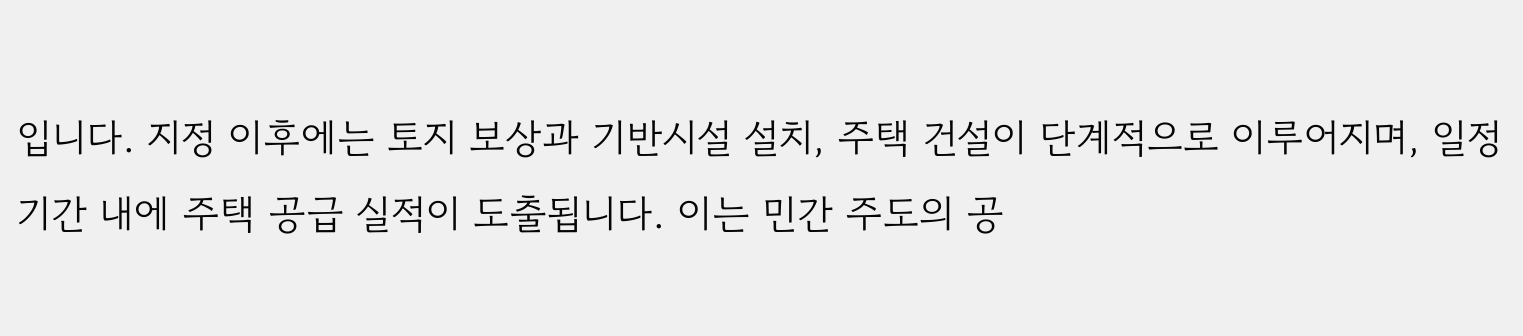입니다. 지정 이후에는 토지 보상과 기반시설 설치, 주택 건설이 단계적으로 이루어지며, 일정 기간 내에 주택 공급 실적이 도출됩니다. 이는 민간 주도의 공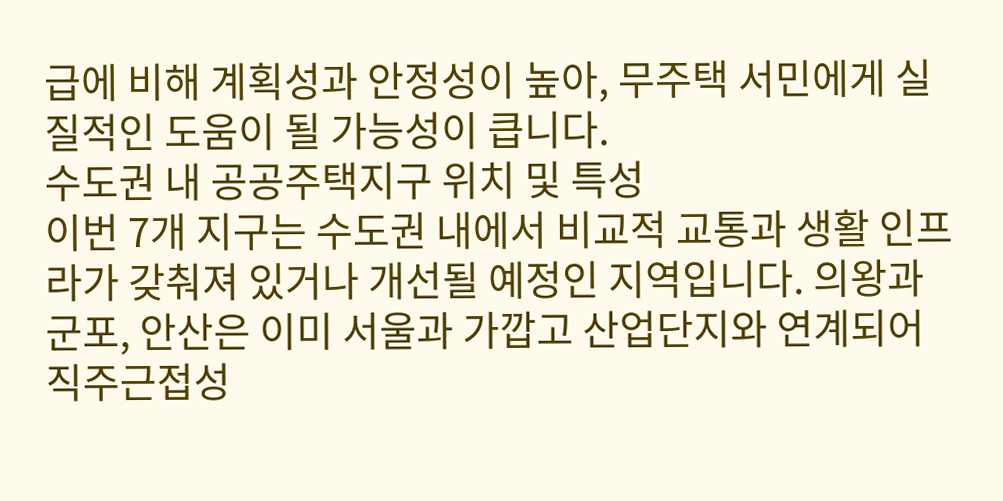급에 비해 계획성과 안정성이 높아, 무주택 서민에게 실질적인 도움이 될 가능성이 큽니다.
수도권 내 공공주택지구 위치 및 특성
이번 7개 지구는 수도권 내에서 비교적 교통과 생활 인프라가 갖춰져 있거나 개선될 예정인 지역입니다. 의왕과 군포, 안산은 이미 서울과 가깝고 산업단지와 연계되어 직주근접성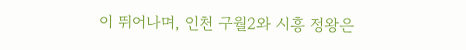이 뛰어나며, 인천 구월2와 시흥 정왕은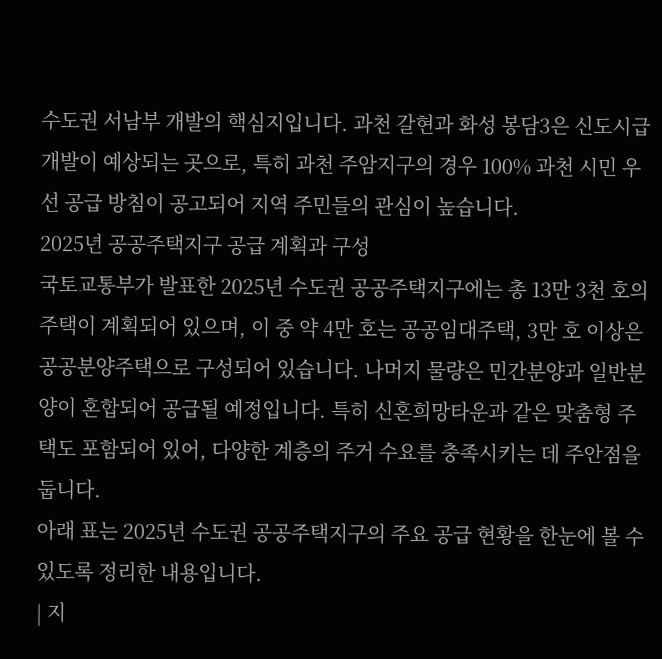수도권 서남부 개발의 핵심지입니다. 과천 갈현과 화성 봉담3은 신도시급 개발이 예상되는 곳으로, 특히 과천 주암지구의 경우 100% 과천 시민 우선 공급 방침이 공고되어 지역 주민들의 관심이 높습니다.
2025년 공공주택지구 공급 계획과 구성
국토교통부가 발표한 2025년 수도권 공공주택지구에는 총 13만 3천 호의 주택이 계획되어 있으며, 이 중 약 4만 호는 공공임대주택, 3만 호 이상은 공공분양주택으로 구성되어 있습니다. 나머지 물량은 민간분양과 일반분양이 혼합되어 공급될 예정입니다. 특히 신혼희망타운과 같은 맞춤형 주택도 포함되어 있어, 다양한 계층의 주거 수요를 충족시키는 데 주안점을 둡니다.
아래 표는 2025년 수도권 공공주택지구의 주요 공급 현황을 한눈에 볼 수 있도록 정리한 내용입니다.
| 지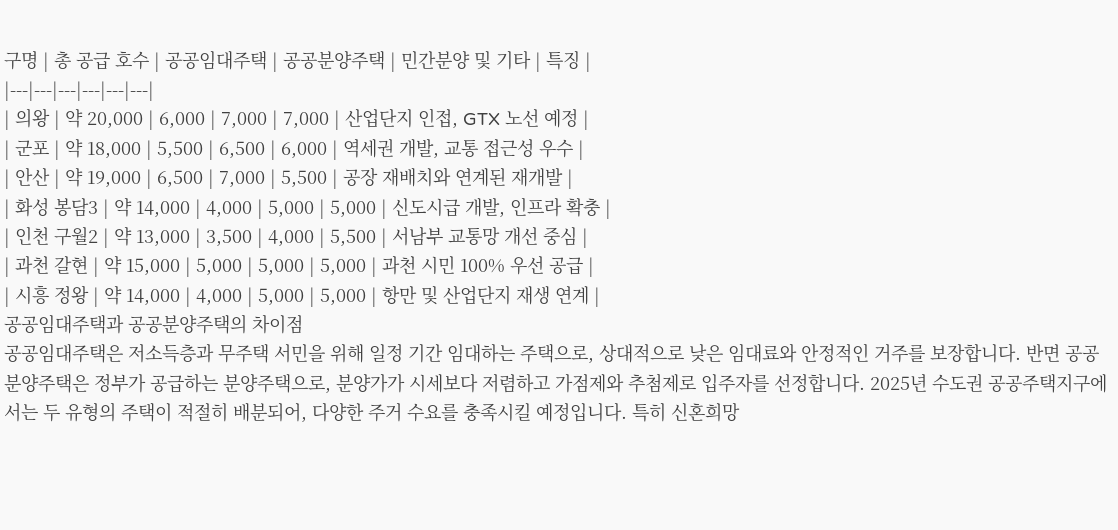구명 | 총 공급 호수 | 공공임대주택 | 공공분양주택 | 민간분양 및 기타 | 특징 |
|---|---|---|---|---|---|
| 의왕 | 약 20,000 | 6,000 | 7,000 | 7,000 | 산업단지 인접, GTX 노선 예정 |
| 군포 | 약 18,000 | 5,500 | 6,500 | 6,000 | 역세권 개발, 교통 접근성 우수 |
| 안산 | 약 19,000 | 6,500 | 7,000 | 5,500 | 공장 재배치와 연계된 재개발 |
| 화성 봉담3 | 약 14,000 | 4,000 | 5,000 | 5,000 | 신도시급 개발, 인프라 확충 |
| 인천 구월2 | 약 13,000 | 3,500 | 4,000 | 5,500 | 서남부 교통망 개선 중심 |
| 과천 갈현 | 약 15,000 | 5,000 | 5,000 | 5,000 | 과천 시민 100% 우선 공급 |
| 시흥 정왕 | 약 14,000 | 4,000 | 5,000 | 5,000 | 항만 및 산업단지 재생 연계 |
공공임대주택과 공공분양주택의 차이점
공공임대주택은 저소득층과 무주택 서민을 위해 일정 기간 임대하는 주택으로, 상대적으로 낮은 임대료와 안정적인 거주를 보장합니다. 반면 공공분양주택은 정부가 공급하는 분양주택으로, 분양가가 시세보다 저렴하고 가점제와 추첨제로 입주자를 선정합니다. 2025년 수도권 공공주택지구에서는 두 유형의 주택이 적절히 배분되어, 다양한 주거 수요를 충족시킬 예정입니다. 특히 신혼희망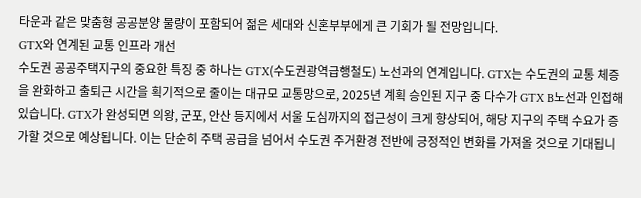타운과 같은 맞춤형 공공분양 물량이 포함되어 젊은 세대와 신혼부부에게 큰 기회가 될 전망입니다.
GTX와 연계된 교통 인프라 개선
수도권 공공주택지구의 중요한 특징 중 하나는 GTX(수도권광역급행철도) 노선과의 연계입니다. GTX는 수도권의 교통 체증을 완화하고 출퇴근 시간을 획기적으로 줄이는 대규모 교통망으로, 2025년 계획 승인된 지구 중 다수가 GTX B노선과 인접해 있습니다. GTX가 완성되면 의왕, 군포, 안산 등지에서 서울 도심까지의 접근성이 크게 향상되어, 해당 지구의 주택 수요가 증가할 것으로 예상됩니다. 이는 단순히 주택 공급을 넘어서 수도권 주거환경 전반에 긍정적인 변화를 가져올 것으로 기대됩니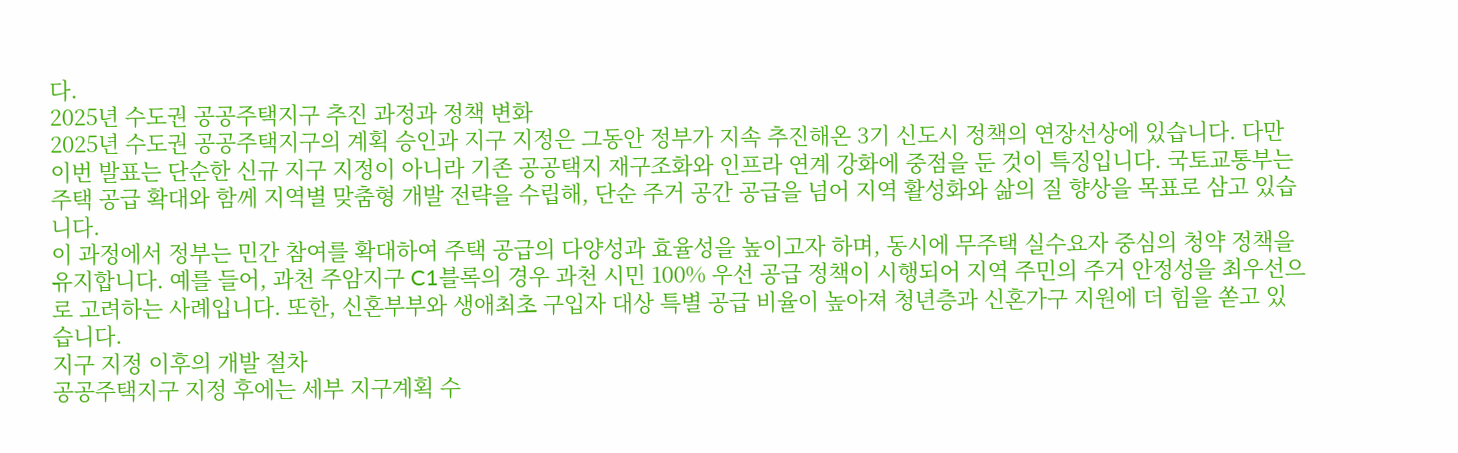다.
2025년 수도권 공공주택지구 추진 과정과 정책 변화
2025년 수도권 공공주택지구의 계획 승인과 지구 지정은 그동안 정부가 지속 추진해온 3기 신도시 정책의 연장선상에 있습니다. 다만 이번 발표는 단순한 신규 지구 지정이 아니라 기존 공공택지 재구조화와 인프라 연계 강화에 중점을 둔 것이 특징입니다. 국토교통부는 주택 공급 확대와 함께 지역별 맞춤형 개발 전략을 수립해, 단순 주거 공간 공급을 넘어 지역 활성화와 삶의 질 향상을 목표로 삼고 있습니다.
이 과정에서 정부는 민간 참여를 확대하여 주택 공급의 다양성과 효율성을 높이고자 하며, 동시에 무주택 실수요자 중심의 청약 정책을 유지합니다. 예를 들어, 과천 주암지구 C1블록의 경우 과천 시민 100% 우선 공급 정책이 시행되어 지역 주민의 주거 안정성을 최우선으로 고려하는 사례입니다. 또한, 신혼부부와 생애최초 구입자 대상 특별 공급 비율이 높아져 청년층과 신혼가구 지원에 더 힘을 쏟고 있습니다.
지구 지정 이후의 개발 절차
공공주택지구 지정 후에는 세부 지구계획 수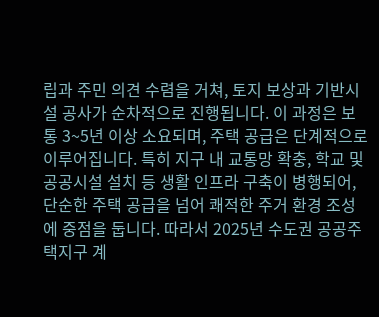립과 주민 의견 수렴을 거쳐, 토지 보상과 기반시설 공사가 순차적으로 진행됩니다. 이 과정은 보통 3~5년 이상 소요되며, 주택 공급은 단계적으로 이루어집니다. 특히 지구 내 교통망 확충, 학교 및 공공시설 설치 등 생활 인프라 구축이 병행되어, 단순한 주택 공급을 넘어 쾌적한 주거 환경 조성에 중점을 둡니다. 따라서 2025년 수도권 공공주택지구 계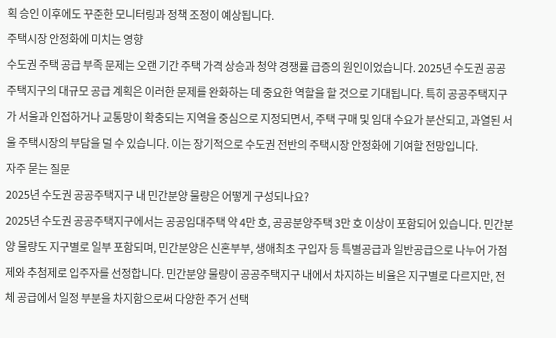획 승인 이후에도 꾸준한 모니터링과 정책 조정이 예상됩니다.
주택시장 안정화에 미치는 영향
수도권 주택 공급 부족 문제는 오랜 기간 주택 가격 상승과 청약 경쟁률 급증의 원인이었습니다. 2025년 수도권 공공주택지구의 대규모 공급 계획은 이러한 문제를 완화하는 데 중요한 역할을 할 것으로 기대됩니다. 특히 공공주택지구가 서울과 인접하거나 교통망이 확충되는 지역을 중심으로 지정되면서, 주택 구매 및 임대 수요가 분산되고, 과열된 서울 주택시장의 부담을 덜 수 있습니다. 이는 장기적으로 수도권 전반의 주택시장 안정화에 기여할 전망입니다.
자주 묻는 질문
2025년 수도권 공공주택지구 내 민간분양 물량은 어떻게 구성되나요?
2025년 수도권 공공주택지구에서는 공공임대주택 약 4만 호, 공공분양주택 3만 호 이상이 포함되어 있습니다. 민간분양 물량도 지구별로 일부 포함되며, 민간분양은 신혼부부, 생애최초 구입자 등 특별공급과 일반공급으로 나누어 가점제와 추첨제로 입주자를 선정합니다. 민간분양 물량이 공공주택지구 내에서 차지하는 비율은 지구별로 다르지만, 전체 공급에서 일정 부분을 차지함으로써 다양한 주거 선택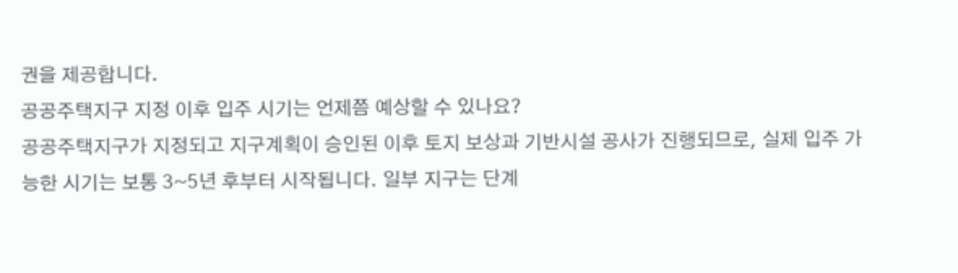권을 제공합니다.
공공주택지구 지정 이후 입주 시기는 언제쯤 예상할 수 있나요?
공공주택지구가 지정되고 지구계획이 승인된 이후 토지 보상과 기반시설 공사가 진행되므로, 실제 입주 가능한 시기는 보통 3~5년 후부터 시작됩니다. 일부 지구는 단계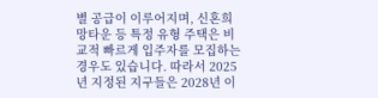별 공급이 이루어지며, 신혼희망타운 등 특정 유형 주택은 비교적 빠르게 입주자를 모집하는 경우도 있습니다. 따라서 2025년 지정된 지구들은 2028년 이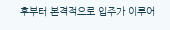후부터 본격적으로 입주가 이루어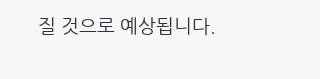질 것으로 예상됩니다.